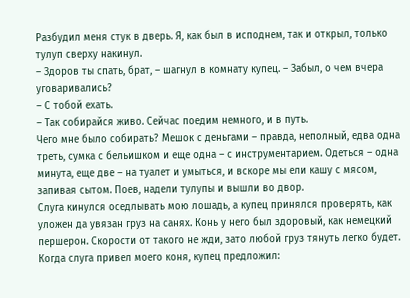Разбудил меня стук в дверь. Я, как был в исподнем, так и открыл, только тулуп сверху накинул.
– Здоров ты спать, брат, – шагнул в комнату купец. – Забыл, о чем вчера уговаривались?
– С тобой ехать.
– Так собирайся живо. Сейчас поедим немного, и в путь.
Чего мне было собирать? Мешок с деньгами – правда, неполный, едва одна треть, сумка с бельишком и еще одна – с инструментарием. Одеться – одна минута, еще две – на туалет и умыться, и вскоре мы ели кашу с мясом, запивая сытом. Поев, надели тулупы и вышли во двор.
Слуга кинулся оседлывать мою лошадь, а купец принялся проверять, как уложен да увязан груз на санях. Конь у него был здоровый, как немецкий першерон. Скорости от такого не жди, зато любой груз тянуть легко будет.
Когда слуга привел моего коня, купец предложил: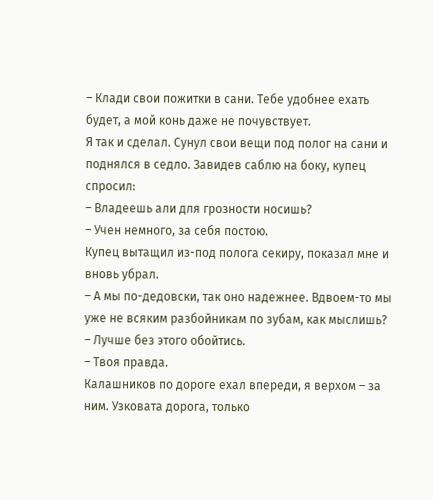– Клади свои пожитки в сани. Тебе удобнее ехать будет, а мой конь даже не почувствует.
Я так и сделал. Сунул свои вещи под полог на сани и поднялся в седло. Завидев саблю на боку, купец спросил:
– Владеешь али для грозности носишь?
– Учен немного, за себя постою.
Купец вытащил из-под полога секиру, показал мне и вновь убрал.
– А мы по-дедовски, так оно надежнее. Вдвоем-то мы уже не всяким разбойникам по зубам, как мыслишь?
– Лучше без этого обойтись.
– Твоя правда.
Калашников по дороге ехал впереди, я верхом – за ним. Узковата дорога, только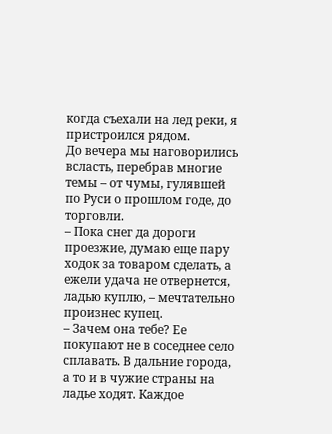когда съехали на лед реки, я пристроился рядом.
До вечера мы наговорились всласть, перебрав многие темы – от чумы, гулявшей по Руси о прошлом годе, до торговли.
– Пока снег да дороги проезжие, думаю еще пару ходок за товаром сделать, а ежели удача не отвернется, ладью куплю, – мечтательно произнес купец.
– Зачем она тебе? Ее покупают не в соседнее село сплавать. В дальние города, а то и в чужие страны на ладье ходят. Каждое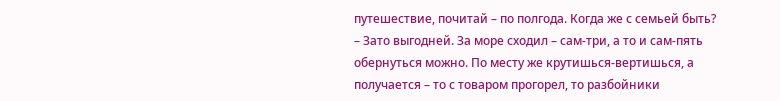путешествие, почитай – по полгода. Когда же с семьей быть?
– Зато выгодней. За море сходил – сам-три, а то и сам-пять обернуться можно. По месту же крутишься-вертишься, а получается – то с товаром прогорел, то разбойники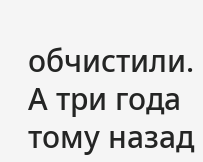обчистили. А три года тому назад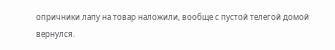опричники лапу на товар наложили, вообще с пустой телегой домой вернулся.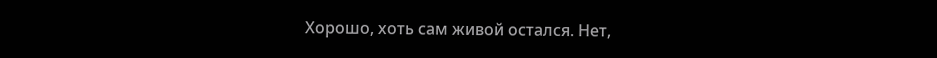Хорошо, хоть сам живой остался. Нет,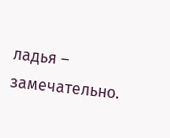ладья – замечательно.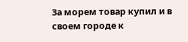За морем товар купил и в своем городе к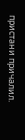пристани причалил.